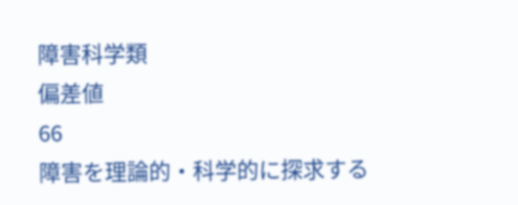障害科学類
偏差値
66
障害を理論的・科学的に探求する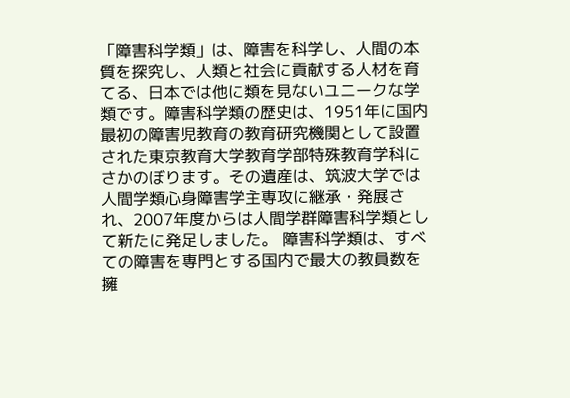「障害科学類」は、障害を科学し、人間の本質を探究し、人類と社会に貢献する人材を育てる、日本では他に類を見ないユニークな学類です。障害科学類の歴史は、1951年に国内最初の障害児教育の教育研究機関として設置された東京教育大学教育学部特殊教育学科にさかのぼります。その遺産は、筑波大学では人間学類心身障害学主専攻に継承・発展され、2007年度からは人間学群障害科学類として新たに発足しました。 障害科学類は、すべての障害を専門とする国内で最大の教員数を擁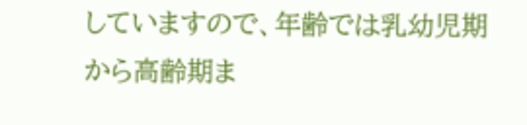していますので、年齢では乳幼児期から高齢期ま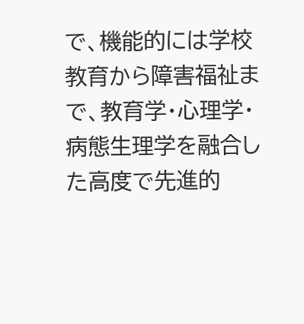で、機能的には学校教育から障害福祉まで、教育学・心理学・病態生理学を融合した高度で先進的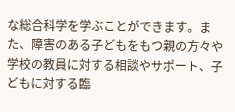な総合科学を学ぶことができます。また、障害のある子どもをもつ親の方々や学校の教員に対する相談やサポート、子どもに対する臨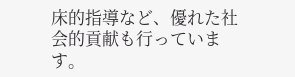床的指導など、優れた社会的貢献も行っています。